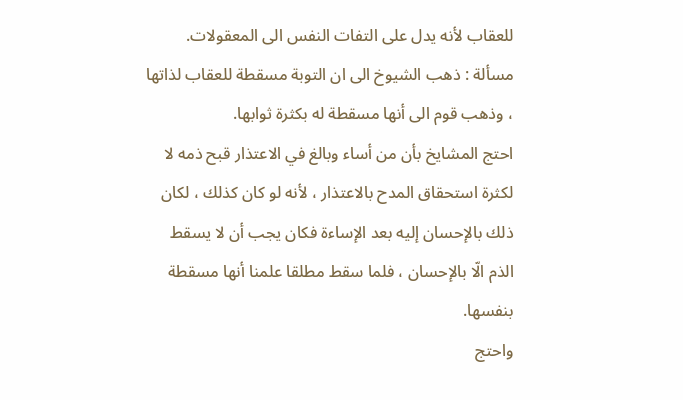للعقاب لأنه يدل على التفات النفس الى المعقولات.
مسألة : ذهب الشيوخ الى ان التوبة مسقطة للعقاب لذاتها ، وذهب قوم الى أنها مسقطة له بكثرة ثوابها.
احتج المشايخ بأن من أساء وبالغ في الاعتذار قبح ذمه لا لكثرة استحقاق المدح بالاعتذار ، لأنه لو كان كذلك ، لكان ذلك بالإحسان إليه بعد الإساءة فكان يجب أن لا يسقط الذم الّا بالإحسان ، فلما سقط مطلقا علمنا أنها مسقطة بنفسها.
واحتج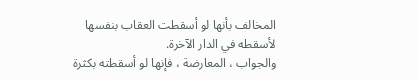المخالف بأنها لو أسقطت العقاب بنفسها لأسقطه في الدار الآخرة.
والجواب ، المعارضة ، فإنها لو أسقطته بكثرة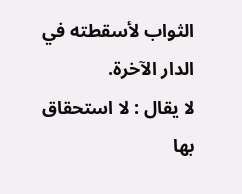الثواب لأسقطته في الدار الآخرة.
لا يقال : لا استحقاق بها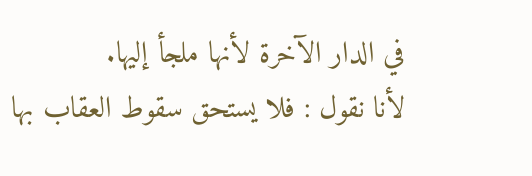في الدار الآخرة لأنها ملجأ إليها.
لأنا نقول : فلا يستحق سقوط العقاب بها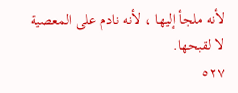لأنه ملجأ إليها ، لأنه نادم على المعصية لا لقبحها.
٥٢٧